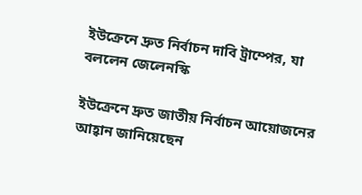ইউক্রেনে দ্রুত নির্বাচন দাবি ট্রাম্পের, যা বললেন জেলেনস্কি

ইউক্রেনে দ্রুত জাতীয় নির্বাচন আয়োজনের আহ্বান জানিয়েছেন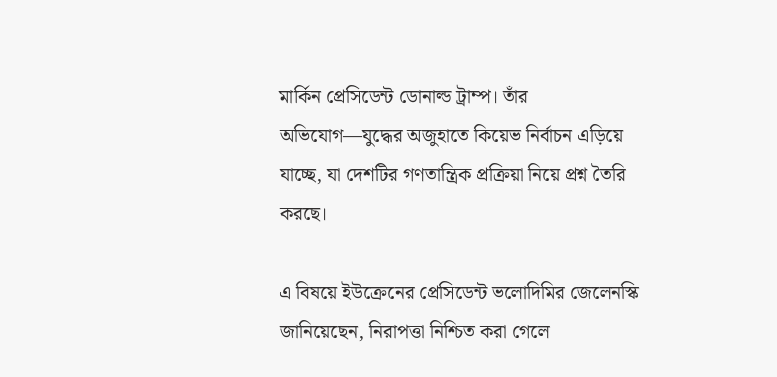মার্কিন প্রেসিডেন্ট ডোনাল্ড ট্রাম্প। তাঁর অভিযোগ—যুদ্ধের অজুহাতে কিয়েভ নির্বাচন এড়িয়ে যাচ্ছে, যা দেশটির গণতান্ত্রিক প্রক্রিয়া নিয়ে প্রশ্ন তৈরি করছে।

এ বিষয়ে ইউক্রেনের প্রেসিডেন্ট ভলোদিমির জেলেনস্কি জানিয়েছেন, নিরাপত্তা নিশ্চিত করা গেলে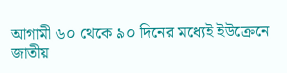আগামী ৬০ থেকে ৯০ দিনের মধ্যেই ইউক্রেনে জাতীয়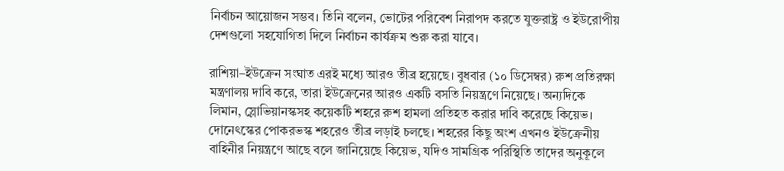নির্বাচন আয়োজন সম্ভব। তিনি বলেন, ভোটের পরিবেশ নিরাপদ করতে যুক্তরাষ্ট্র ও ইউরোপীয় দেশগুলো সহযোগিতা দিলে নির্বাচন কার্যক্রম শুরু করা যাবে।

রাশিয়া–ইউক্রেন সংঘাত এরই মধ্যে আরও তীব্র হয়েছে। বুধবার (১০ ডিসেম্বর) রুশ প্রতিরক্ষা মন্ত্রণালয় দাবি করে, তারা ইউক্রেনের আরও একটি বসতি নিয়ন্ত্রণে নিয়েছে। অন্যদিকে লিমান, স্লোভিয়ানস্কসহ কয়েকটি শহরে রুশ হামলা প্রতিহত করার দাবি করেছে কিয়েভ। দোনেৎস্কের পোকরভস্ক শহরেও তীব্র লড়াই চলছে। শহরের কিছু অংশ এখনও ইউক্রেনীয় বাহিনীর নিয়ন্ত্রণে আছে বলে জানিয়েছে কিয়েভ, যদিও সামগ্রিক পরিস্থিতি তাদের অনুকূলে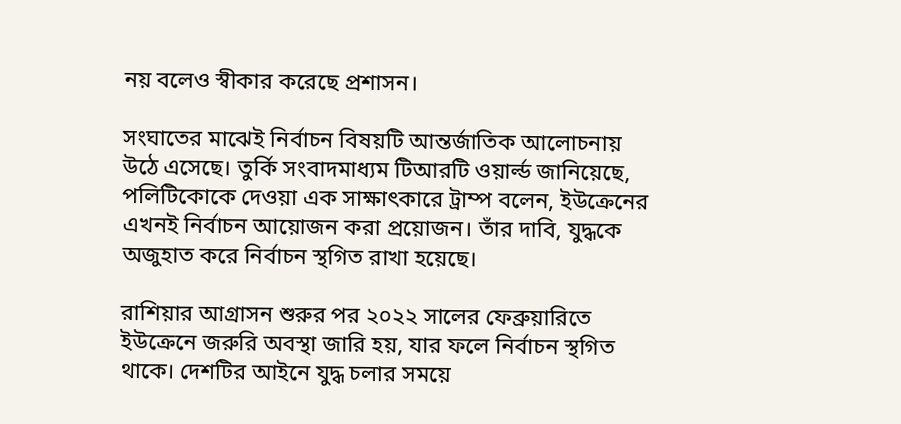নয় বলেও স্বীকার করেছে প্রশাসন।

সংঘাতের মাঝেই নির্বাচন বিষয়টি আন্তর্জাতিক আলোচনায় উঠে এসেছে। তুর্কি সংবাদমাধ্যম টিআরটি ওয়ার্ল্ড জানিয়েছে, পলিটিকোকে দেওয়া এক সাক্ষাৎকারে ট্রাম্প বলেন, ইউক্রেনের এখনই নির্বাচন আয়োজন করা প্রয়োজন। তাঁর দাবি, যুদ্ধকে অজুহাত করে নির্বাচন স্থগিত রাখা হয়েছে।

রাশিয়ার আগ্রাসন শুরুর পর ২০২২ সালের ফেব্রুয়ারিতে ইউক্রেনে জরুরি অবস্থা জারি হয়, যার ফলে নির্বাচন স্থগিত থাকে। দেশটির আইনে যুদ্ধ চলার সময়ে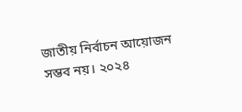জাতীয় নির্বাচন আয়োজন সম্ভব নয়। ২০২৪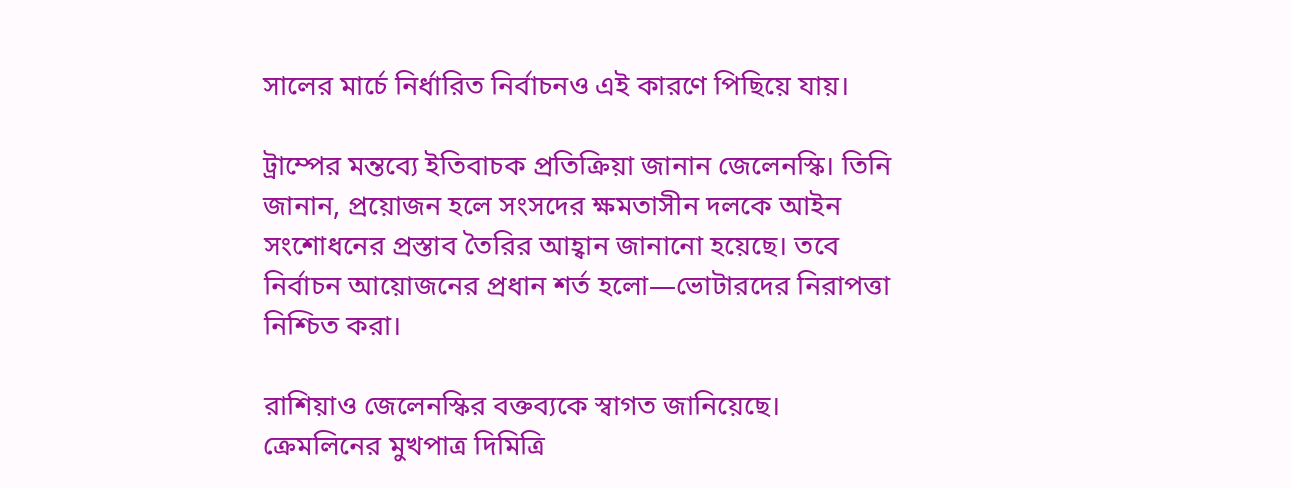সালের মার্চে নির্ধারিত নির্বাচনও এই কারণে পিছিয়ে যায়।

ট্রাম্পের মন্তব্যে ইতিবাচক প্রতিক্রিয়া জানান জেলেনস্কি। তিনি জানান, প্রয়োজন হলে সংসদের ক্ষমতাসীন দলকে আইন সংশোধনের প্রস্তাব তৈরির আহ্বান জানানো হয়েছে। তবে নির্বাচন আয়োজনের প্রধান শর্ত হলো—ভোটারদের নিরাপত্তা নিশ্চিত করা।

রাশিয়াও জেলেনস্কির বক্তব্যকে স্বাগত জানিয়েছে। ক্রেমলিনের মুখপাত্র দিমিত্রি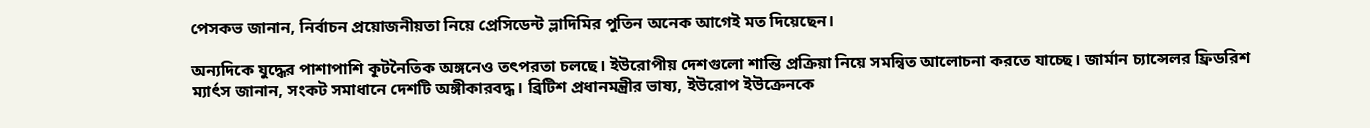পেসকভ জানান, নির্বাচন প্রয়োজনীয়তা নিয়ে প্রেসিডেন্ট ভ্লাদিমির পুতিন অনেক আগেই মত দিয়েছেন।

অন্যদিকে যুদ্ধের পাশাপাশি কূটনৈতিক অঙ্গনেও তৎপরতা চলছে। ইউরোপীয় দেশগুলো শান্তি প্রক্রিয়া নিয়ে সমন্বিত আলোচনা করতে যাচ্ছে। জার্মান চ্যান্সেলর ফ্রিডরিশ ম্যার্ৎস জানান, সংকট সমাধানে দেশটি অঙ্গীকারবদ্ধ। ব্রিটিশ প্রধানমন্ত্রীর ভাষ্য, ইউরোপ ইউক্রেনকে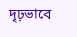দৃঢ়ভাবে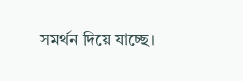সমর্থন দিয়ে যাচ্ছে।